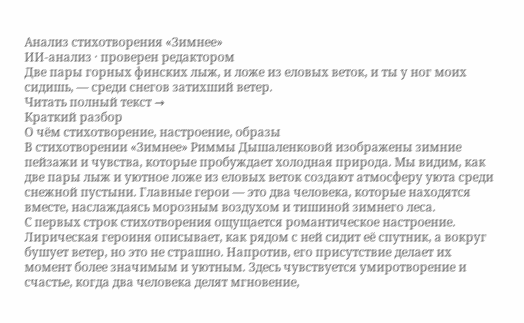Анализ стихотворения «Зимнее»
ИИ-анализ · проверен редактором
Две пары горных финских лыж, и ложе из еловых веток, и ты у ног моих сидишь, — среди снегов затихший ветер.
Читать полный текст →
Краткий разбор
О чём стихотворение, настроение, образы
В стихотворении «Зимнее» Риммы Дышаленковой изображены зимние пейзажи и чувства, которые пробуждает холодная природа. Мы видим, как две пары лыж и уютное ложе из еловых веток создают атмосферу уюта среди снежной пустыни. Главные герои — это два человека, которые находятся вместе, наслаждаясь морозным воздухом и тишиной зимнего леса.
С первых строк стихотворения ощущается романтическое настроение. Лирическая героиня описывает, как рядом с ней сидит её спутник, а вокруг бушует ветер, но это не страшно. Напротив, его присутствие делает их момент более значимым и уютным. Здесь чувствуется умиротворение и счастье, когда два человека делят мгновение,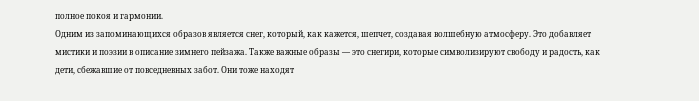полное покоя и гармонии.
Одним из запоминающихся образов является снег, который, как кажется, шепчет, создавая волшебную атмосферу. Это добавляет мистики и поэзии в описание зимнего пейзажа. Также важные образы — это снегири, которые символизируют свободу и радость, как дети, сбежавшие от повседневных забот. Они тоже находят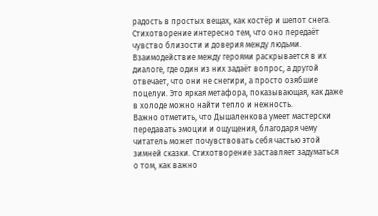радость в простых вещах, как костёр и шепот снега.
Стихотворение интересно тем, что оно передаёт чувство близости и доверия между людьми. Взаимодействие между героями раскрывается в их диалоге, где один из них задаёт вопрос, а другой отвечает, что они не снегири, а просто озябшие поцелуи. Это яркая метафора, показывающая, как даже в холоде можно найти тепло и нежность.
Важно отметить, что Дышаленкова умеет мастерски передавать эмоции и ощущения, благодаря чему читатель может почувствовать себя частью этой зимней сказки. Стихотворение заставляет задуматься о том, как важно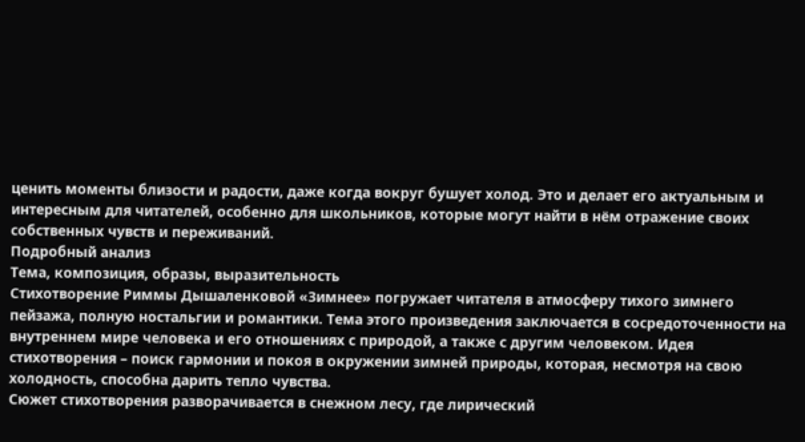ценить моменты близости и радости, даже когда вокруг бушует холод. Это и делает его актуальным и интересным для читателей, особенно для школьников, которые могут найти в нём отражение своих собственных чувств и переживаний.
Подробный анализ
Тема, композиция, образы, выразительность
Стихотворение Риммы Дышаленковой «Зимнее» погружает читателя в атмосферу тихого зимнего пейзажа, полную ностальгии и романтики. Тема этого произведения заключается в сосредоточенности на внутреннем мире человека и его отношениях с природой, а также с другим человеком. Идея стихотворения – поиск гармонии и покоя в окружении зимней природы, которая, несмотря на свою холодность, способна дарить тепло чувства.
Сюжет стихотворения разворачивается в снежном лесу, где лирический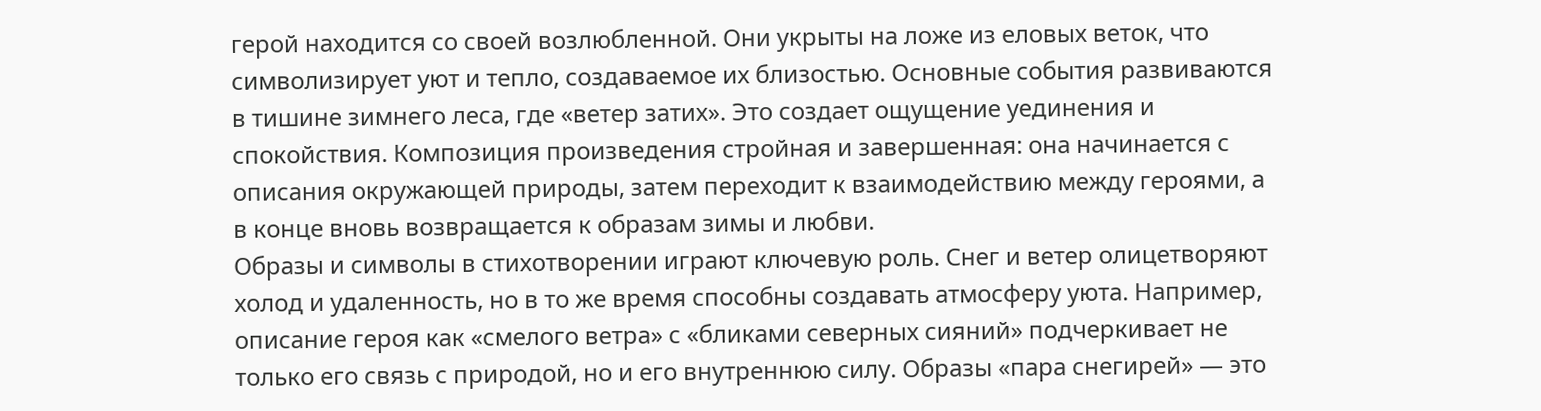герой находится со своей возлюбленной. Они укрыты на ложе из еловых веток, что символизирует уют и тепло, создаваемое их близостью. Основные события развиваются в тишине зимнего леса, где «ветер затих». Это создает ощущение уединения и спокойствия. Композиция произведения стройная и завершенная: она начинается с описания окружающей природы, затем переходит к взаимодействию между героями, а в конце вновь возвращается к образам зимы и любви.
Образы и символы в стихотворении играют ключевую роль. Снег и ветер олицетворяют холод и удаленность, но в то же время способны создавать атмосферу уюта. Например, описание героя как «смелого ветра» с «бликами северных сияний» подчеркивает не только его связь с природой, но и его внутреннюю силу. Образы «пара снегирей» — это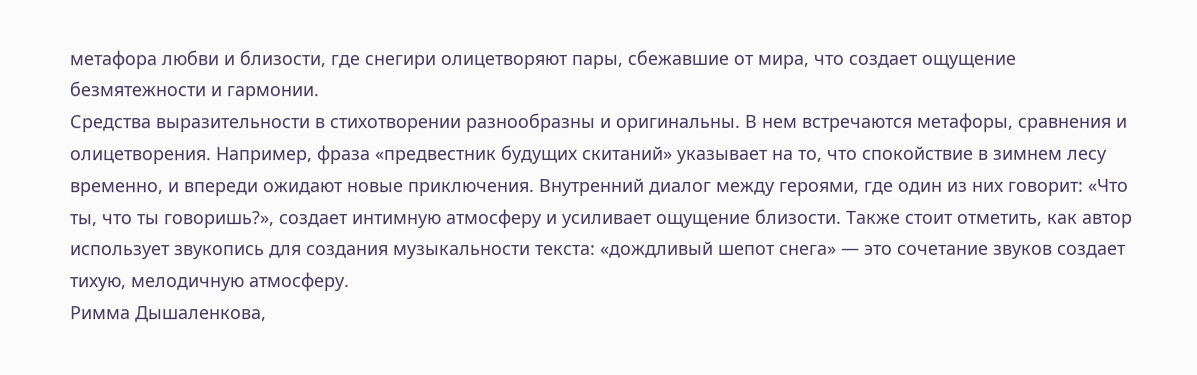метафора любви и близости, где снегири олицетворяют пары, сбежавшие от мира, что создает ощущение безмятежности и гармонии.
Средства выразительности в стихотворении разнообразны и оригинальны. В нем встречаются метафоры, сравнения и олицетворения. Например, фраза «предвестник будущих скитаний» указывает на то, что спокойствие в зимнем лесу временно, и впереди ожидают новые приключения. Внутренний диалог между героями, где один из них говорит: «Что ты, что ты говоришь?», создает интимную атмосферу и усиливает ощущение близости. Также стоит отметить, как автор использует звукопись для создания музыкальности текста: «дождливый шепот снега» — это сочетание звуков создает тихую, мелодичную атмосферу.
Римма Дышаленкова,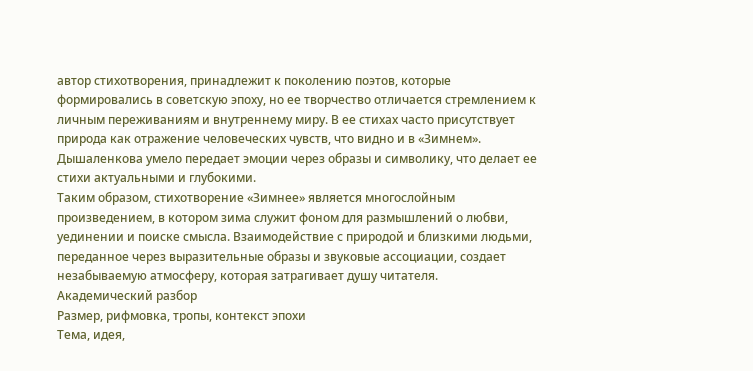автор стихотворения, принадлежит к поколению поэтов, которые формировались в советскую эпоху, но ее творчество отличается стремлением к личным переживаниям и внутреннему миру. В ее стихах часто присутствует природа как отражение человеческих чувств, что видно и в «Зимнем». Дышаленкова умело передает эмоции через образы и символику, что делает ее стихи актуальными и глубокими.
Таким образом, стихотворение «Зимнее» является многослойным произведением, в котором зима служит фоном для размышлений о любви, уединении и поиске смысла. Взаимодействие с природой и близкими людьми, переданное через выразительные образы и звуковые ассоциации, создает незабываемую атмосферу, которая затрагивает душу читателя.
Академический разбор
Размер, рифмовка, тропы, контекст эпохи
Тема, идея,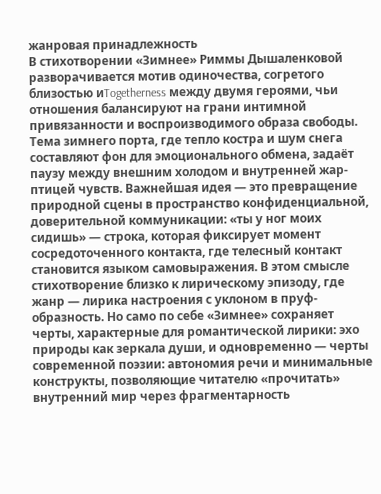жанровая принадлежность
В стихотворении «Зимнее» Риммы Дышаленковой разворачивается мотив одиночества, согретого близостью иTogetherness между двумя героями, чьи отношения балансируют на грани интимной привязанности и воспроизводимого образа свободы. Тема зимнего порта, где тепло костра и шум снега составляют фон для эмоционального обмена, задаёт паузу между внешним холодом и внутренней жар-птицей чувств. Важнейшая идея — это превращение природной сцены в пространство конфиденциальной, доверительной коммуникации: «ты у ног моих сидишь» — строка, которая фиксирует момент сосредоточенного контакта, где телесный контакт становится языком самовыражения. В этом смысле стихотворение близко к лирическому эпизоду, где жанр — лирика настроения с уклоном в пруф-образность. Но само по себе «Зимнее» сохраняет черты, характерные для романтической лирики: эхо природы как зеркала души, и одновременно — черты современной поэзии: автономия речи и минимальные конструкты, позволяющие читателю «прочитать» внутренний мир через фрагментарность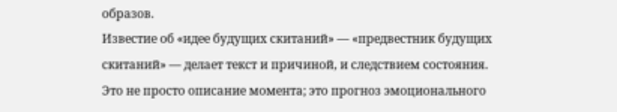образов.
Известие об «идее будущих скитаний» — «предвестник будущих скитаний» — делает текст и причиной, и следствием состояния. Это не просто описание момента; это прогноз эмоционального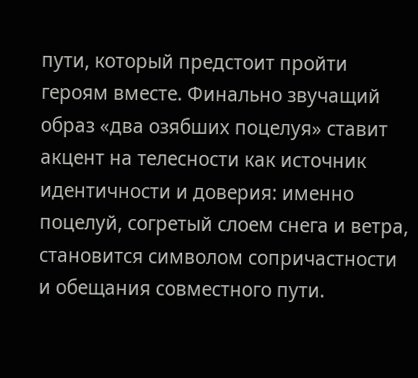пути, который предстоит пройти героям вместе. Финально звучащий образ «два озябших поцелуя» ставит акцент на телесности как источник идентичности и доверия: именно поцелуй, согретый слоем снега и ветра, становится символом сопричастности и обещания совместного пути.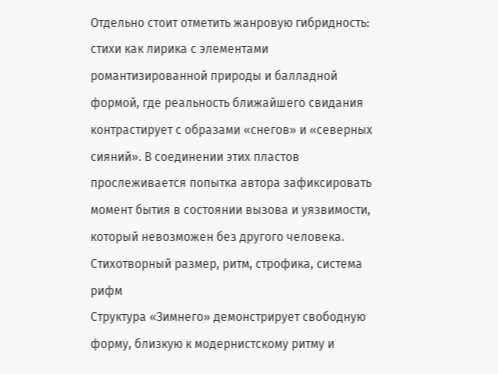Отдельно стоит отметить жанровую гибридность: стихи как лирика с элементами романтизированной природы и балладной формой, где реальность ближайшего свидания контрастирует с образами «снегов» и «северных сияний». В соединении этих пластов прослеживается попытка автора зафиксировать момент бытия в состоянии вызова и уязвимости, который невозможен без другого человека.
Стихотворный размер, ритм, строфика, система рифм
Структура «Зимнего» демонстрирует свободную форму, близкую к модернистскому ритму и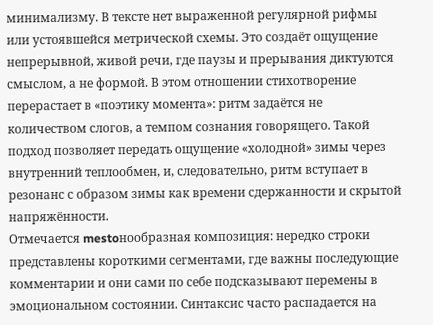минимализму. В тексте нет выраженной регулярной рифмы или устоявшейся метрической схемы. Это создаёт ощущение непрерывной, живой речи, где паузы и прерывания диктуются смыслом, а не формой. В этом отношении стихотворение перерастает в «поэтику момента»: ритм задаётся не количеством слогов, а темпом сознания говорящего. Такой подход позволяет передать ощущение «холодной» зимы через внутренний теплообмен, и, следовательно, ритм вступает в резонанс с образом зимы как времени сдержанности и скрытой напряжённости.
Отмечается mestoнообразная композиция: нередко строки представлены короткими сегментами, где важны последующие комментарии и они сами по себе подсказывают перемены в эмоциональном состоянии. Синтаксис часто распадается на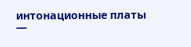интонационные платы —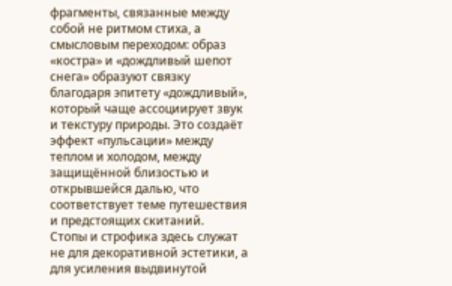фрагменты, связанные между собой не ритмом стиха, а смысловым переходом: образ «костра» и «дождливый шепот снега» образуют связку благодаря эпитету «дождливый», который чаще ассоциирует звук и текстуру природы. Это создаёт эффект «пульсации» между теплом и холодом, между защищённой близостью и открывшейся далью, что соответствует теме путешествия и предстоящих скитаний.
Стопы и строфика здесь служат не для декоративной эстетики, а для усиления выдвинутой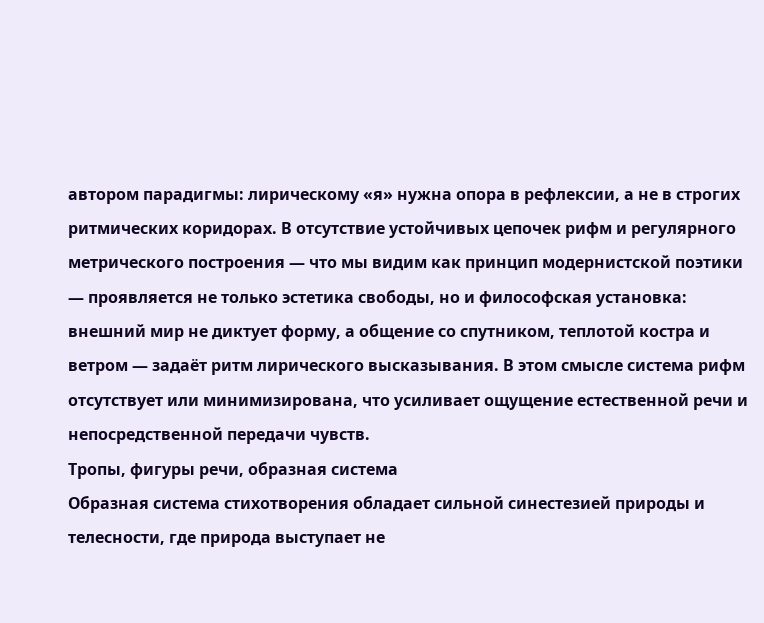автором парадигмы: лирическому «я» нужна опора в рефлексии, а не в строгих ритмических коридорах. В отсутствие устойчивых цепочек рифм и регулярного метрического построения — что мы видим как принцип модернистской поэтики — проявляется не только эстетика свободы, но и философская установка: внешний мир не диктует форму, а общение со спутником, теплотой костра и ветром — задаёт ритм лирического высказывания. В этом смысле система рифм отсутствует или минимизирована, что усиливает ощущение естественной речи и непосредственной передачи чувств.
Тропы, фигуры речи, образная система
Образная система стихотворения обладает сильной синестезией природы и телесности, где природа выступает не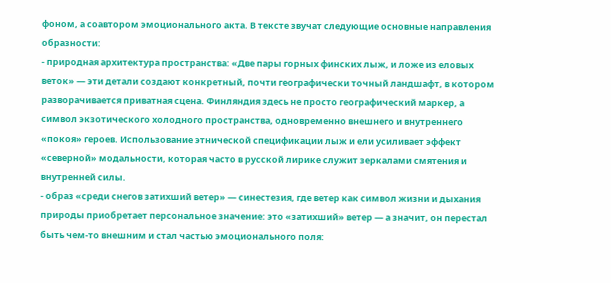фоном, а соавтором эмоционального акта. В тексте звучат следующие основные направления образности:
- природная архитектура пространства: «Две пары горных финских лыж, и ложе из еловых веток» — эти детали создают конкретный, почти географически точный ландшафт, в котором разворачивается приватная сцена. Финляндия здесь не просто географический маркер, а символ экзотического холодного пространства, одновременно внешнего и внутреннего «покоя» героев. Использование этнической спецификации лыж и ели усиливает эффект «северной» модальности, которая часто в русской лирике служит зеркалами смятения и внутренней силы.
- образ «среди снегов затихший ветер» — синестезия, где ветер как символ жизни и дыхания природы приобретает персональное значение: это «затихший» ветер — а значит, он перестал быть чем-то внешним и стал частью эмоционального поля: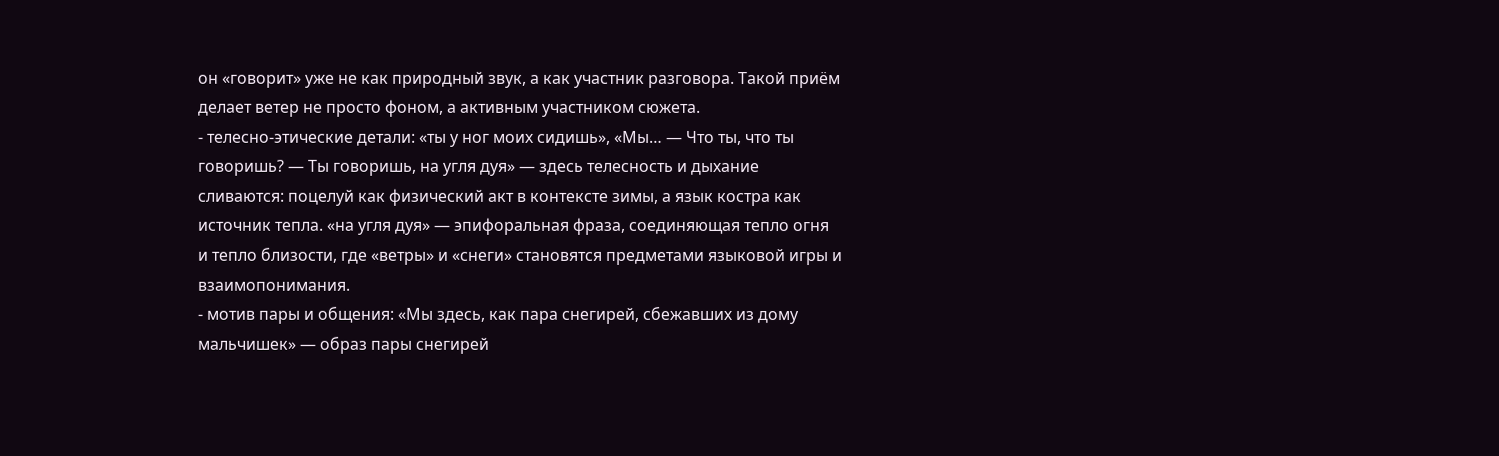он «говорит» уже не как природный звук, а как участник разговора. Такой приём делает ветер не просто фоном, а активным участником сюжета.
- телесно-этические детали: «ты у ног моих сидишь», «Мы… — Что ты, что ты говоришь? — Ты говоришь, на угля дуя» — здесь телесность и дыхание сливаются: поцелуй как физический акт в контексте зимы, а язык костра как источник тепла. «на угля дуя» — эпифоральная фраза, соединяющая тепло огня и тепло близости, где «ветры» и «снеги» становятся предметами языковой игры и взаимопонимания.
- мотив пары и общения: «Мы здесь, как пара снегирей, сбежавших из дому мальчишек» — образ пары снегирей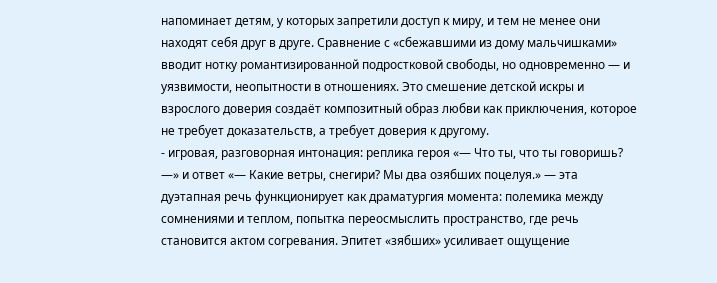напоминает детям, у которых запретили доступ к миру, и тем не менее они находят себя друг в друге. Сравнение с «сбежавшими из дому мальчишками» вводит нотку романтизированной подростковой свободы, но одновременно — и уязвимости, неопытности в отношениях. Это смешение детской искры и взрослого доверия создаёт композитный образ любви как приключения, которое не требует доказательств, а требует доверия к другому.
- игровая, разговорная интонация: реплика героя «— Что ты, что ты говоришь? —» и ответ «— Какие ветры, снегири? Мы два озябших поцелуя.» — эта дуэтапная речь функционирует как драматургия момента: полемика между сомнениями и теплом, попытка переосмыслить пространство, где речь становится актом согревания. Эпитет «зябших» усиливает ощущение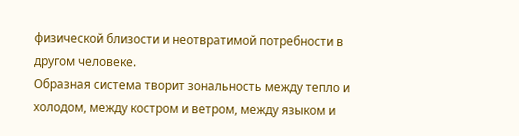физической близости и неотвратимой потребности в другом человеке.
Образная система творит зональность между тепло и холодом, между костром и ветром, между языком и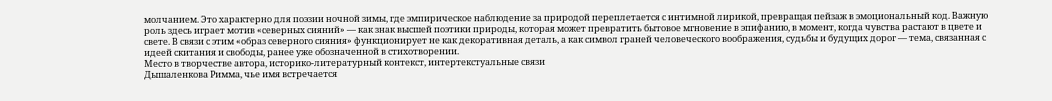молчанием. Это характерно для поэзии ночной зимы, где эмпирическое наблюдение за природой переплетается с интимной лирикой, превращая пейзаж в эмоциональный код. Важную роль здесь играет мотив «северных сияний» — как знак высшей поэтики природы, которая может превратить бытовое мгновение в эпифанию, в момент, когда чувства растают в цвете и свете. В связи с этим «образ северного сияния» функционирует не как декоративная деталь, а как символ граней человеческого воображения, судьбы и будущих дорог — тема, связанная с идеей скитания и свободы, ранее уже обозначенной в стихотворении.
Место в творчестве автора, историко-литературный контекст, интертекстуальные связи
Дышаленкова Римма, чье имя встречается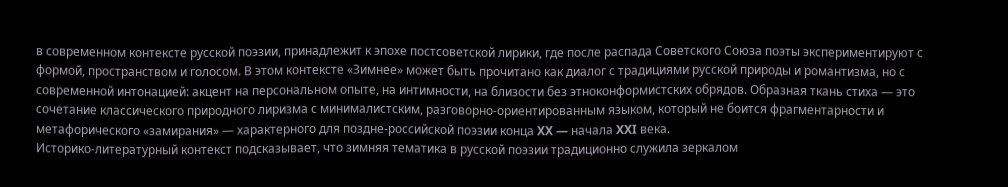в современном контексте русской поэзии, принадлежит к эпохе постсоветской лирики, где после распада Советского Союза поэты экспериментируют с формой, пространством и голосом. В этом контексте «Зимнее» может быть прочитано как диалог с традициями русской природы и романтизма, но с современной интонацией: акцент на персональном опыте, на интимности, на близости без этноконформистских обрядов. Образная ткань стиха — это сочетание классического природного лиризма с минималистским, разговорно-ориентированным языком, который не боится фрагментарности и метафорического «замирания» — характерного для поздне-российской поэзии конца XX — начала XXI века.
Историко-литературный контекст подсказывает, что зимняя тематика в русской поэзии традиционно служила зеркалом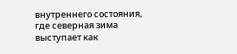внутреннего состояния, где северная зима выступает как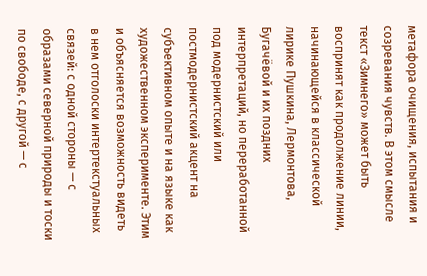метафора очищения, испытания и созревания чувств. В этом смысле текст «Зимнего» может быть воспринят как продолжение линии, начинающейся в классической лирике Пушкина, Лермонтова, Бугачёвой и их поздних интерпретаций, но переработанной под модернистский или постмодернистский акцент на субъективном опыте и на языке как художественном эксперименте. Этим и объясняется возможность видеть в нем отголоски интертекстуальных связей: с одной стороны — с образами северной природы и тоски по свободе, с другой — с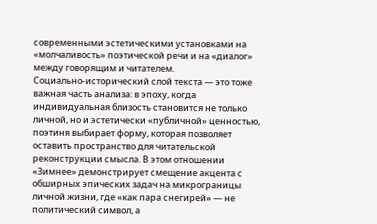современными эстетическими установками на «молчаливость» поэтической речи и на «диалог» между говорящим и читателем.
Социально-исторический слой текста — это тоже важная часть анализа: в эпоху, когда индивидуальная близость становится не только личной, но и эстетически «публичной» ценностью, поэтиня выбирает форму, которая позволяет оставить пространство для читательской реконструкции смысла. В этом отношении «Зимнее» демонстрирует смещение акцента с обширных эпических задач на микрограницы личной жизни, где «как пара снегирей» — не политический символ, а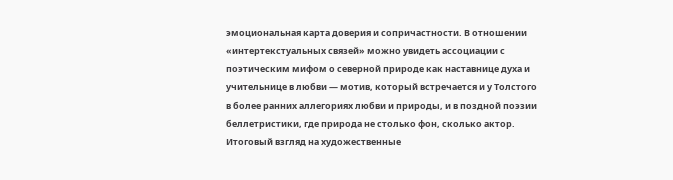эмоциональная карта доверия и сопричастности. В отношении «интертекстуальных связей» можно увидеть ассоциации с поэтическим мифом о северной природе как наставнице духа и учительнице в любви — мотив, который встречается и у Толстого в более ранних аллегориях любви и природы, и в поздной поэзии беллетристики, где природа не столько фон, сколько актор.
Итоговый взгляд на художественные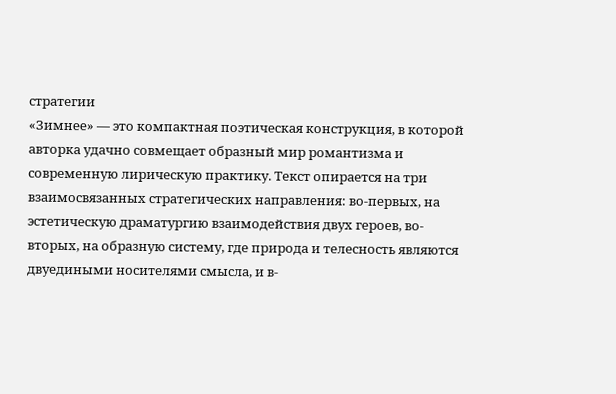стратегии
«Зимнее» — это компактная поэтическая конструкция, в которой авторка удачно совмещает образный мир романтизма и современную лирическую практику. Текст опирается на три взаимосвязанных стратегических направления: во-первых, на эстетическую драматургию взаимодействия двух героев, во-вторых, на образную систему, где природа и телесность являются двуедиными носителями смысла, и в-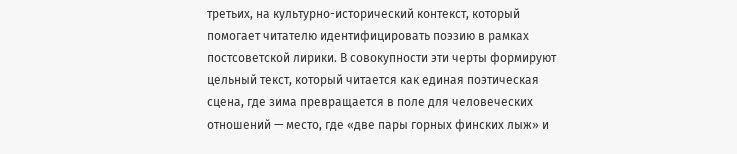третьих, на культурно-исторический контекст, который помогает читателю идентифицировать поэзию в рамках постсоветской лирики. В совокупности эти черты формируют цельный текст, который читается как единая поэтическая сцена, где зима превращается в поле для человеческих отношений — место, где «две пары горных финских лыж» и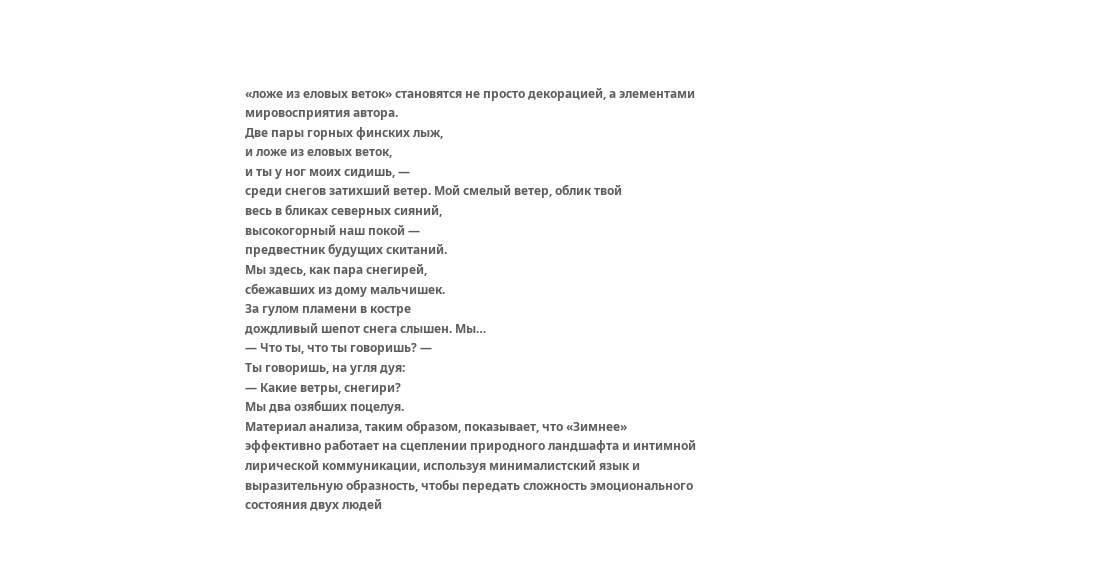«ложе из еловых веток» становятся не просто декорацией, а элементами мировосприятия автора.
Две пары горных финских лыж,
и ложе из еловых веток,
и ты у ног моих сидишь, —
среди снегов затихший ветер. Мой смелый ветер, облик твой
весь в бликах северных сияний,
высокогорный наш покой —
предвестник будущих скитаний.
Мы здесь, как пара снегирей,
сбежавших из дому мальчишек.
За гулом пламени в костре
дождливый шепот снега слышен. Мы…
— Что ты, что ты говоришь? —
Ты говоришь, на угля дуя:
— Какие ветры, снегири?
Мы два озябших поцелуя.
Материал анализа, таким образом, показывает, что «Зимнее» эффективно работает на сцеплении природного ландшафта и интимной лирической коммуникации, используя минималистский язык и выразительную образность, чтобы передать сложность эмоционального состояния двух людей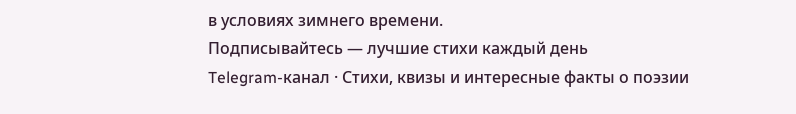в условиях зимнего времени.
Подписывайтесь — лучшие стихи каждый день
Telegram-канал · Стихи, квизы и интересные факты о поэзии